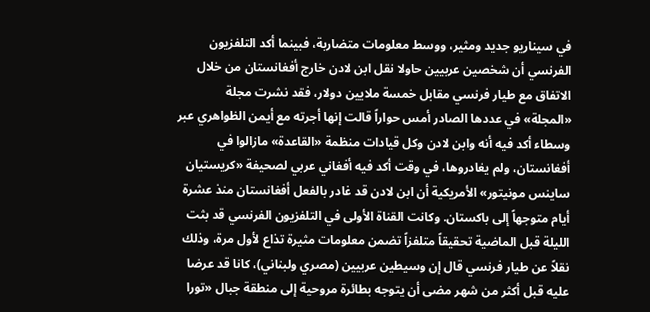في سيناريو جديد ومثير، ووسط معلومات متضاربة، فبينما أكد التلفزيون الفرنسي أن شخصين عربيين حاولا نقل ابن لادن خارج أفغانستان من خلال الاتفاق مع طيار فرنسي مقابل خمسة ملايين دولار، فقد نشرت مجلة «المجلة» في عددها الصادر أمس حواراً قالت إنها أجرته مع أيمن الظواهري عبر وسطاء أكد فيه أنه وابن لادن وكل قيادات منظمة «القاعدة» مازالوا في أفغانستان، ولم يغادروها، في وقت أكد فيه أفغاني عربي لصحيفة «كريستيان ساينس مونيتور» الأمريكية أن ابن لادن قد غادر بالفعل أفغانستان منذ عشرة أيام متوجهاً إلى باكستان. وكانت القناة الأولى في التلفزيون الفرنسي قد بثت الليلة قبل الماضية تحقيقاً متلفزاً تضمن معلومات مثيرة تذاع لأول مرة، وذلك نقلاً عن طيار فرنسي قال إن وسيطين عربيين (مصري ولبناني)، كانا قد عرضا عليه قبل أكثر من شهر مضى أن يتوجه بطائرة مروحية إلى منطقة جبال «تورا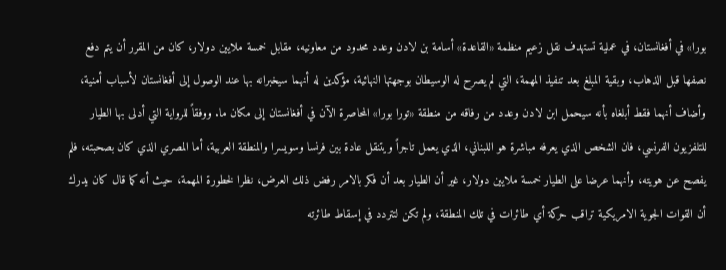بورا» في أفغانستان، في عملية تستهدف نقل زعيم منظمة «القاعدة» أسامة بن لادن وعدد محدود من معاونيه، مقابل خمسة ملايين دولار، كان من المقرر أن يتم دفع نصفها قبل الذهاب، وبقية المبلغ بعد تنفيذ المهمة، التي لم يصرح له الوسيطان بوجهتها النهائية، مؤكدين له أنهما سيخبرانه بها عند الوصول إلى أفغانستان لأسباب أمنية، وأضاف أنهما فقط أبلغاه بأنه سيحمل ابن لادن وعدد من رفاقه من منطقة «تورا بورا» المحاصرة الآن في أفغانستان إلى مكان ما. ووفقاً للرواية التي أدلى بها الطيار للتلفزيون الفرنسي، فان الشخص الذي يعرفه مباشرة هو اللبناني، الذي يعمل تاجراً ويتنقل عادة بين فرنسا وسويسرا والمنطقة العربية، أما المصري الذي كان بصحبته، فلم يفصح عن هويته، وأنهما عرضا على الطيار خمسة ملايين دولار، غير أن الطيار بعد أن فكر بالامر رفض ذلك العرض، نظرا لخطورة المهمة، حيث أنه كما قال كان يدرك أن القوات الجوية الامريكية تراقب حركة أي طائرات في تلك المنطقة، ولم تكن لتتردد في إسقاط طائرته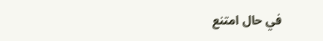في حال امتنع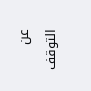عن التوقف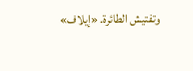وتفتيش الطائرة. «إيلاف»